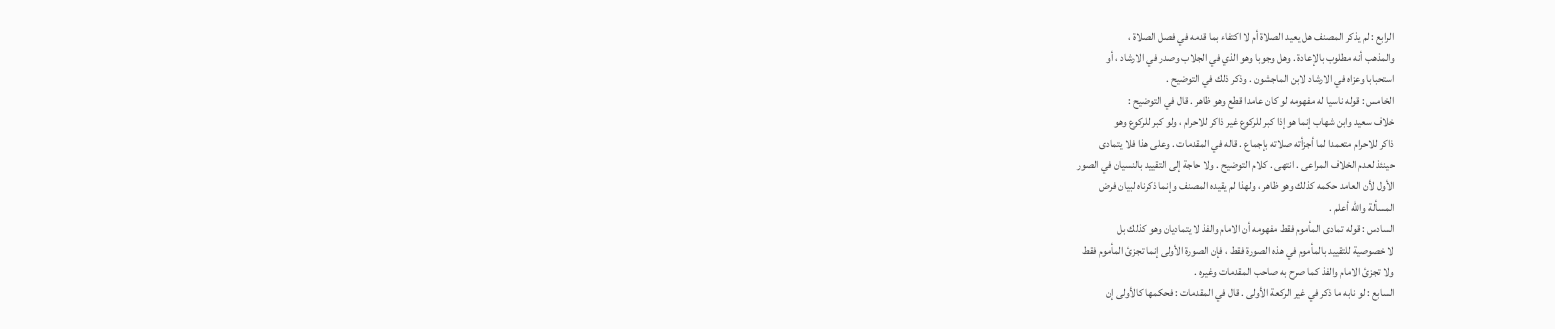الرابع : لم يذكر المصنف هل يعيد الصلاة أم لا اكتفاء بما قدمه في فصل الصلاة ،
والمذهب أنه مطلوب بالإعادة . وهل وجوبا وهو الذي في الجلاب وصدر في الارشاد ، أو
استحبابا وعزاه في الارشاد لابن الماجشون . وذكر ذلك في التوضيح .
الخامس : قوله ناسيا له مفهومه لو كان عامدا قطع وهو ظاهر . قال في التوضيح :
خلاف سعيد وابن شهاب إنما هو إذا كبر للركوع غير ذاكر للاحرام ، ولو كبر للركوع وهو
ذاكر للاحرام متعمدا لما أجزأته صلاته بإجماع . قاله في المقدمات . وعلى هذا فلا يتمادى
حينئذ لعدم الخلاف المراعى . انتهى . كلام التوضيح . ولا حاجة إلى التقييد بالنسيان في الصور
الأول لأن العامد حكمه كذلك وهو ظاهر ، ولهذا لم يقيده المصنف وإنما ذكرناه لبيان فرض
المسألة والله أعلم .
السادس : قوله تمادى المأموم فقط مفهومه أن الامام والفذ لا يتماديان وهو كذلك بل
لا خصوصية للتقييد بالمأموم في هذه الصورة فقط ، فإن الصورة الأولى إنما تجزئ المأموم فقط
ولا تجزئ الامام والفذ كما صرح به صاحب المقدمات وغيره .
السابع : لو نابه ما ذكر في غير الركعة الأولى . قال في المقدمات : فحكمها كالأولى إن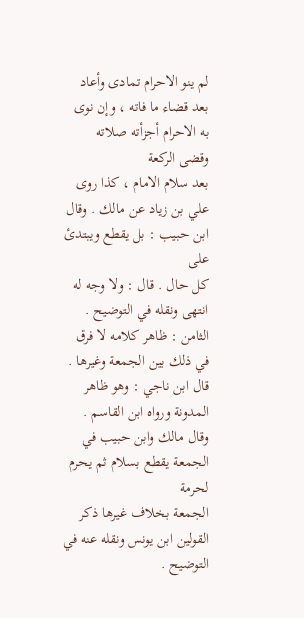لم ينو الاحرام تمادى وأعاد بعد قضاء ما فاته ، وإن نوى به الاحرام أجزأته صلاته وقضى الركعة
بعد سلام الامام ، كذا روى علي بن زياد عن مالك . وقال ابن حبيب : بل يقطع ويبتدئ على
كل حال . قال : ولا وجه له انتهى ونقله في التوضيح .
الثامن : ظاهر كلامه لا فرق في ذلك بين الجمعة وغيرها . قال ابن ناجي : وهو ظاهر
المدونة ورواه ابن القاسم . وقال مالك وابن حبيب في الجمعة يقطع بسلام ثم يحرم لحرمة
الجمعة بخلاف غيرها ذكر القولين ابن يونس ونقله عنه في التوضيح .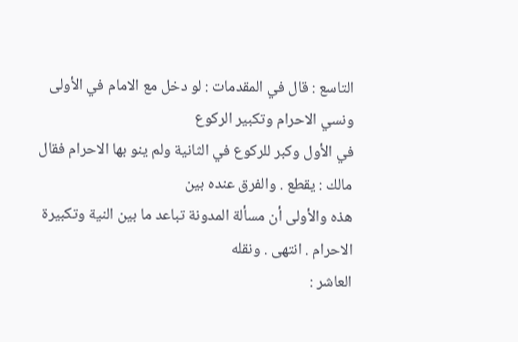التاسع : قال في المقدمات : لو دخل مع الامام في الأولى ونسي الاحرام وتكبير الركوع
في الأول وكبر للركوع في الثانية ولم ينو بها الاحرام فقال مالك : يقطع . والفرق عنده بين
هذه والأولى أن مسألة المدونة تباعد ما بين النية وتكبيرة الاحرام . انتهى . ونقله
العاشر :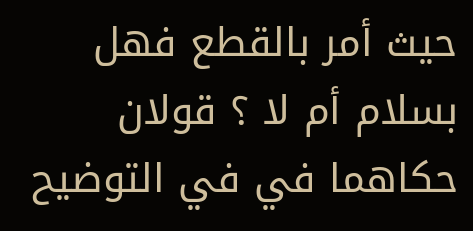حيث أمر بالقطع فهل بسلام أم لا ؟ قولان حكاهما في في التوضيح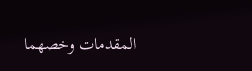المقدمات وخصهما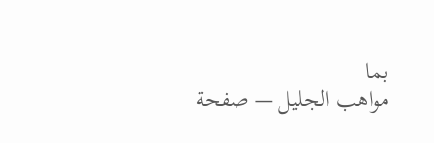بما
مواهب الجليل — صفحة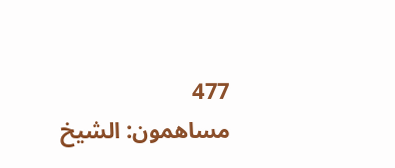477
مساهمون: الشيخ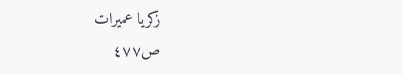زكريا عميرات
ص٤٧٧